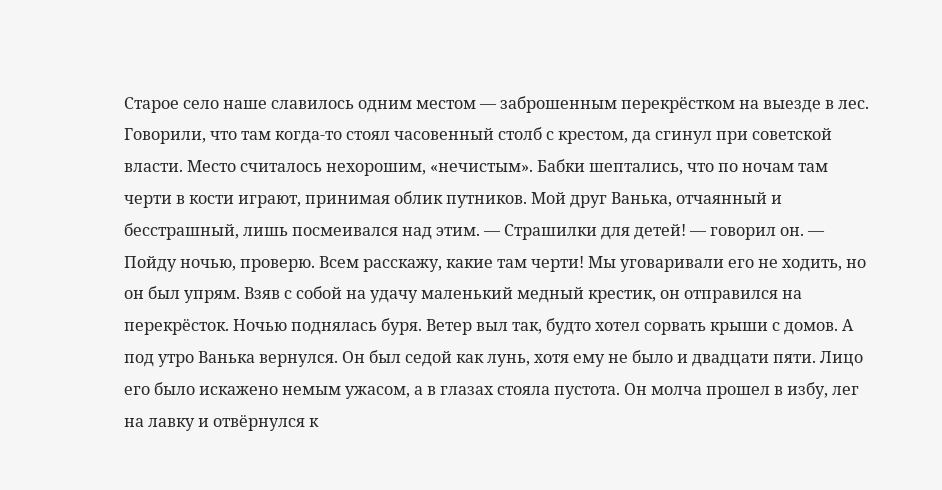Старое село наше славилось одним местом — заброшенным перекрёстком на выезде в лес. Говорили, что там когда-то стоял часовенный столб с крестом, да сгинул при советской власти. Место считалось нехорошим, «нечистым». Бабки шептались, что по ночам там черти в кости играют, принимая облик путников. Мой друг Ванька, отчаянный и бесстрашный, лишь посмеивался над этим. — Страшилки для детей! — говорил он. — Пойду ночью, проверю. Всем расскажу, какие там черти! Мы уговаривали его не ходить, но он был упрям. Взяв с собой на удачу маленький медный крестик, он отправился на перекрёсток. Ночью поднялась буря. Ветер выл так, будто хотел сорвать крыши с домов. А под утро Ванька вернулся. Он был седой как лунь, хотя ему не было и двадцати пяти. Лицо его было искажено немым ужасом, а в глазах стояла пустота. Он молча прошел в избу, лег на лавку и отвёрнулся к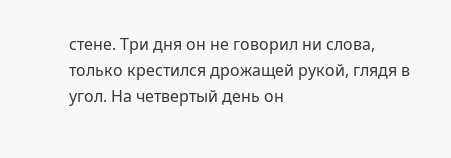стене. Три дня он не говорил ни слова, только крестился дрожащей рукой, глядя в угол. На четвертый день он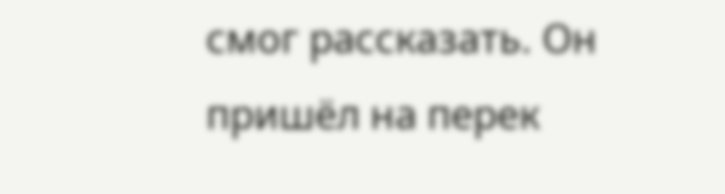смог рассказать. Он пришёл на перек